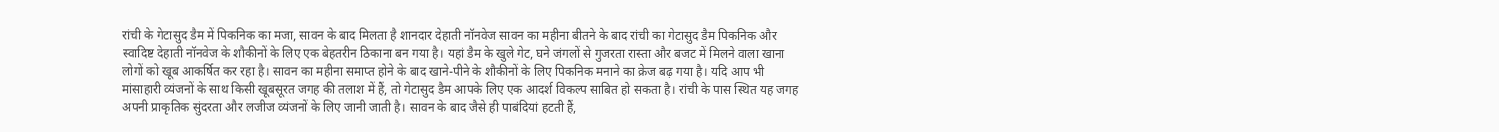रांची के गेटासुद डैम में पिकनिक का मजा, सावन के बाद मिलता है शानदार देहाती नॉनवेज सावन का महीना बीतने के बाद रांची का गेटासुद डैम पिकनिक और स्वादिष्ट देहाती नॉनवेज के शौकीनों के लिए एक बेहतरीन ठिकाना बन गया है। यहां डैम के खुले गेट, घने जंगलों से गुजरता रास्ता और बजट में मिलने वाला खाना लोगों को खूब आकर्षित कर रहा है। सावन का महीना समाप्त होने के बाद खाने-पीने के शौकीनों के लिए पिकनिक मनाने का क्रेज बढ़ गया है। यदि आप भी मांसाहारी व्यंजनों के साथ किसी खूबसूरत जगह की तलाश में हैं, तो गेटासुद डैम आपके लिए एक आदर्श विकल्प साबित हो सकता है। रांची के पास स्थित यह जगह अपनी प्राकृतिक सुंदरता और लजीज व्यंजनों के लिए जानी जाती है। सावन के बाद जैसे ही पाबंदियां हटती हैं,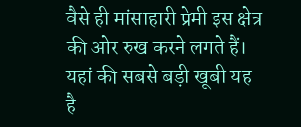वैसे ही मांसाहारी प्रेमी इस क्षेत्र की ओर रुख करने लगते हैं। यहां की सबसे बड़ी खूबी यह है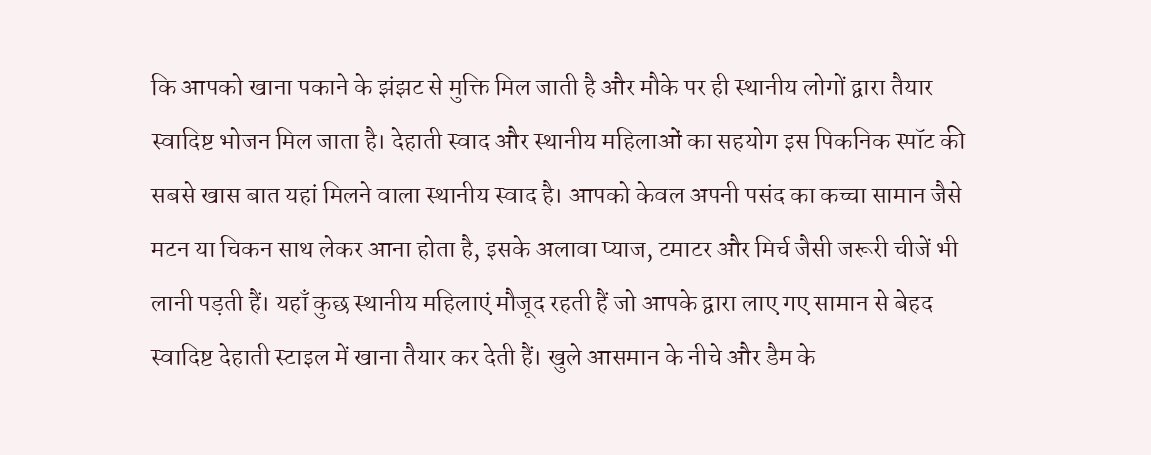कि आपको खाना पकाने के झंझट से मुक्ति मिल जाती है और मौके पर ही स्थानीय लोगों द्वारा तैयार स्वादिष्ट भोजन मिल जाता है। देहाती स्वाद और स्थानीय महिलाओं का सहयोग इस पिकनिक स्पॉट की सबसे खास बात यहां मिलने वाला स्थानीय स्वाद है। आपको केवल अपनी पसंद का कच्चा सामान जैसे मटन या चिकन साथ लेकर आना होता है, इसके अलावा प्याज, टमाटर और मिर्च जैसी जरूरी चीजें भी लानी पड़ती हैं। यहाँ कुछ स्थानीय महिलाएं मौजूद रहती हैं जो आपके द्वारा लाए गए सामान से बेहद स्वादिष्ट देहाती स्टाइल में खाना तैयार कर देती हैं। खुले आसमान के नीचे और डैम के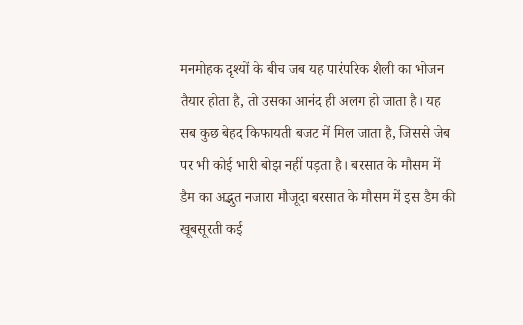मनमोहक दृश्यों के बीच जब यह पारंपरिक शैली का भोजन तैयार होता है, तो उसका आनंद ही अलग हो जाता है। यह सब कुछ बेहद किफायती बजट में मिल जाता है, जिससे जेब पर भी कोई भारी बोझ नहीं पड़ता है। बरसात के मौसम में डैम का अद्भुत नजारा मौजूदा बरसात के मौसम में इस डैम की खूबसूरती कई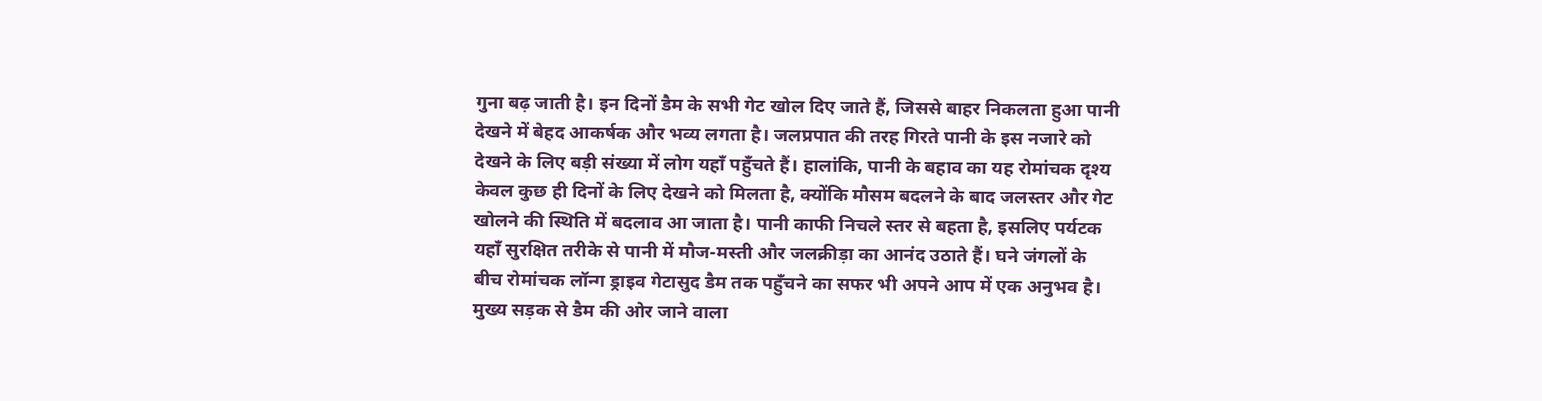गुना बढ़ जाती है। इन दिनों डैम के सभी गेट खोल दिए जाते हैं, जिससे बाहर निकलता हुआ पानी देखने में बेहद आकर्षक और भव्य लगता है। जलप्रपात की तरह गिरते पानी के इस नजारे को देखने के लिए बड़ी संख्या में लोग यहाँ पहुँचते हैं। हालांकि, पानी के बहाव का यह रोमांचक दृश्य केवल कुछ ही दिनों के लिए देखने को मिलता है, क्योंकि मौसम बदलने के बाद जलस्तर और गेट खोलने की स्थिति में बदलाव आ जाता है। पानी काफी निचले स्तर से बहता है, इसलिए पर्यटक यहाँ सुरक्षित तरीके से पानी में मौज-मस्ती और जलक्रीड़ा का आनंद उठाते हैं। घने जंगलों के बीच रोमांचक लॉन्ग ड्राइव गेटासुद डैम तक पहुँचने का सफर भी अपने आप में एक अनुभव है। मुख्य सड़क से डैम की ओर जाने वाला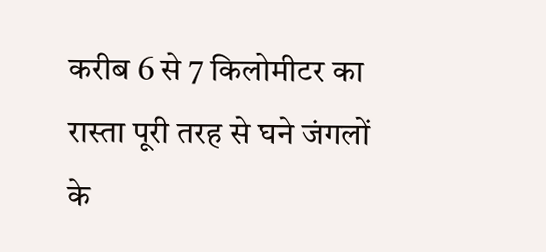करीब 6 से 7 किलोमीटर का रास्ता पूरी तरह से घने जंगलों के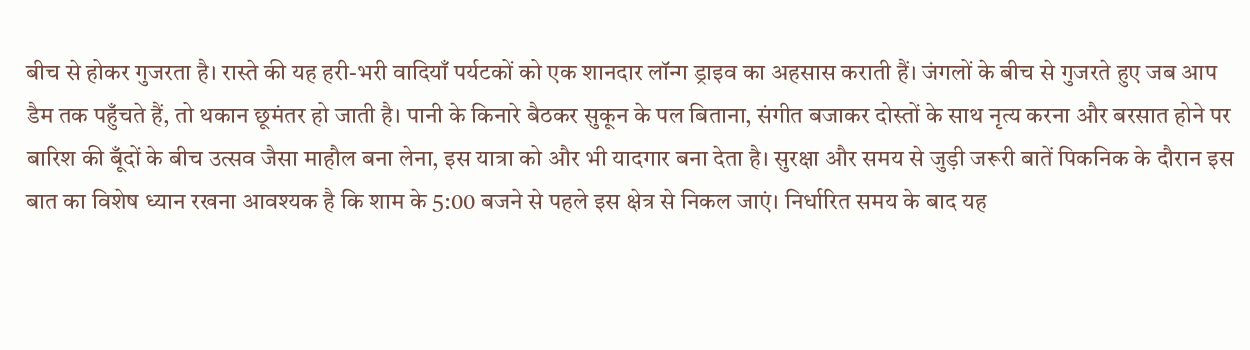बीच से होकर गुजरता है। रास्ते की यह हरी-भरी वादियाँ पर्यटकों को एक शानदार लॉन्ग ड्राइव का अहसास कराती हैं। जंगलों के बीच से गुजरते हुए जब आप डैम तक पहुँचते हैं, तो थकान छूमंतर हो जाती है। पानी के किनारे बैठकर सुकून के पल बिताना, संगीत बजाकर दोस्तों के साथ नृत्य करना और बरसात होने पर बारिश की बूँदों के बीच उत्सव जैसा माहौल बना लेना, इस यात्रा को और भी यादगार बना देता है। सुरक्षा और समय से जुड़ी जरूरी बातें पिकनिक के दौरान इस बात का विशेष ध्यान रखना आवश्यक है कि शाम के 5:00 बजने से पहले इस क्षेत्र से निकल जाएं। निर्धारित समय के बाद यह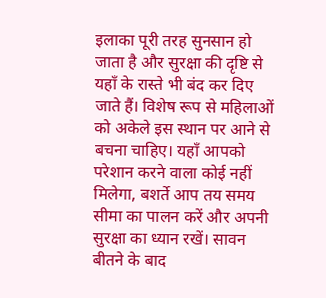इलाका पूरी तरह सुनसान हो जाता है और सुरक्षा की दृष्टि से यहाँ के रास्ते भी बंद कर दिए जाते हैं। विशेष रूप से महिलाओं को अकेले इस स्थान पर आने से बचना चाहिए। यहाँ आपको परेशान करने वाला कोई नहीं मिलेगा, बशर्ते आप तय समय सीमा का पालन करें और अपनी सुरक्षा का ध्यान रखें। सावन बीतने के बाद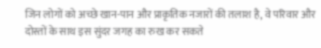जिन लोगों को अच्छे खान-पान और प्राकृतिक नजारों की तलाश है, वे परिवार और दोस्तों के साथ इस सुंदर जगह का रुख कर सकते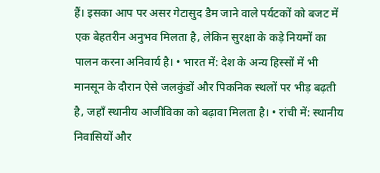हैं। इसका आप पर असर गेटासुद डैम जाने वाले पर्यटकों को बजट में एक बेहतरीन अनुभव मिलता है, लेकिन सुरक्षा के कड़े नियमों का पालन करना अनिवार्य है। • भारत में: देश के अन्य हिस्सों में भी मानसून के दौरान ऐसे जलकुंडों और पिकनिक स्थलों पर भीड़ बढ़ती है, जहाँ स्थानीय आजीविका को बढ़ावा मिलता है। • रांची में: स्थानीय निवासियों और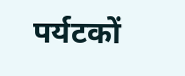पर्यटकों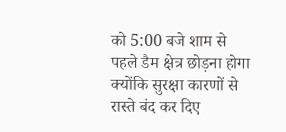को 5:00 बजे शाम से पहले डैम क्षेत्र छोड़ना होगा क्योंकि सुरक्षा कारणों से रास्ते बंद कर दिए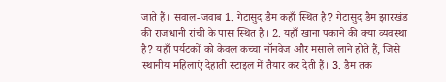जाते हैं। सवाल-जवाब 1. गेटासुद डैम कहाँ स्थित है? गेटासुद डैम झारखंड की राजधानी रांची के पास स्थित है। 2. यहाँ खाना पकाने की क्या व्यवस्था है? यहाँ पर्यटकों को केवल कच्चा नॉनवेज और मसाले लाने होते हैं, जिसे स्थानीय महिलाएं देहाती स्टाइल में तैयार कर देती हैं। 3. डैम तक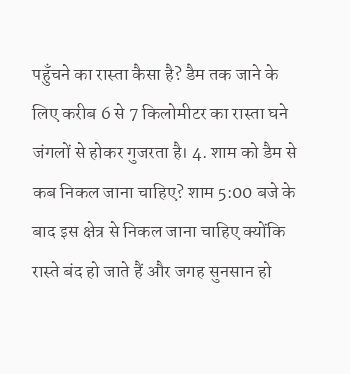पहुँचने का रास्ता कैसा है? डैम तक जाने के लिए करीब 6 से 7 किलोमीटर का रास्ता घने जंगलों से होकर गुजरता है। 4. शाम को डैम से कब निकल जाना चाहिए? शाम 5:00 बजे के बाद इस क्षेत्र से निकल जाना चाहिए क्योंकि रास्ते बंद हो जाते हैं और जगह सुनसान हो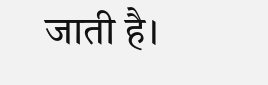जाती है।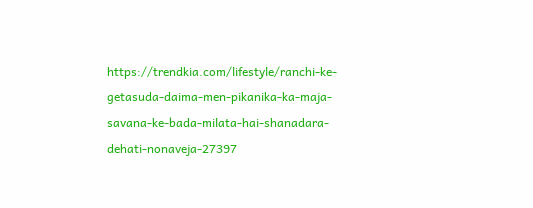https://trendkia.com/lifestyle/ranchi-ke-getasuda-daima-men-pikanika-ka-maja-savana-ke-bada-milata-hai-shanadara-dehati-nonaveja-27397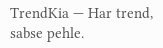TrendKia — Har trend, sabse pehle.